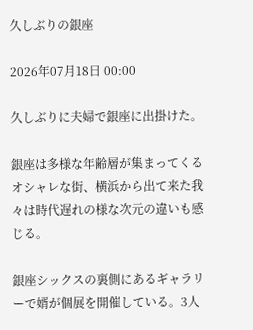久しぶりの銀座

2026年07月18日 00:00

久しぶりに夫婦で銀座に出掛けた。

銀座は多様な年齢層が集まってくるオシャレな街、横浜から出て来た我々は時代遅れの様な次元の違いも感じる。

銀座シックスの裏側にあるギャラリーで婿が個展を開催している。3人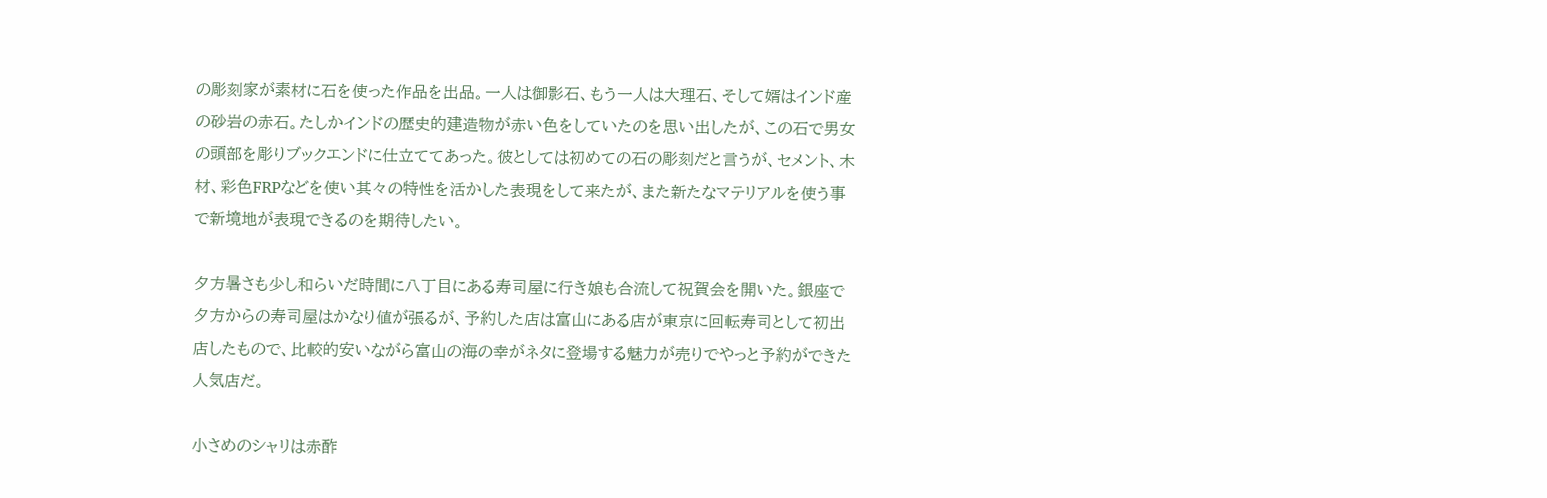の彫刻家が素材に石を使った作品を出品。一人は御影石、もう一人は大理石、そして婿はインド産の砂岩の赤石。たしかインドの歴史的建造物が赤い色をしていたのを思い出したが、この石で男女の頭部を彫りブックエンドに仕立ててあった。彼としては初めての石の彫刻だと言うが、セメント、木材、彩色FRPなどを使い其々の特性を活かした表現をして来たが、また新たなマテリアルを使う事で新境地が表現できるのを期待したい。

夕方暑さも少し和らいだ時間に八丁目にある寿司屋に行き娘も合流して祝賀会を開いた。銀座で夕方からの寿司屋はかなり値が張るが、予約した店は富山にある店が東京に回転寿司として初出店したもので、比較的安いながら富山の海の幸がネタに登場する魅力が売りでやっと予約ができた人気店だ。

小さめのシャリは赤酢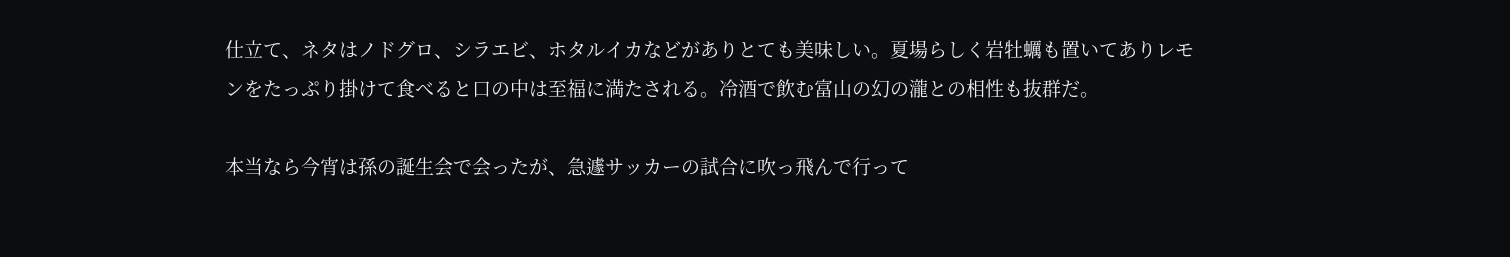仕立て、ネタはノドグロ、シラエビ、ホタルイカなどがありとても美味しい。夏場らしく岩牡蠣も置いてありレモンをたっぷり掛けて食べると口の中は至福に満たされる。冷酒で飲む富山の幻の瀧との相性も抜群だ。

本当なら今宵は孫の誕生会で会ったが、急遽サッカーの試合に吹っ飛んで行って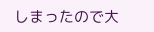しまったので大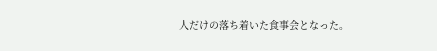人だけの落ち着いた食事会となった。